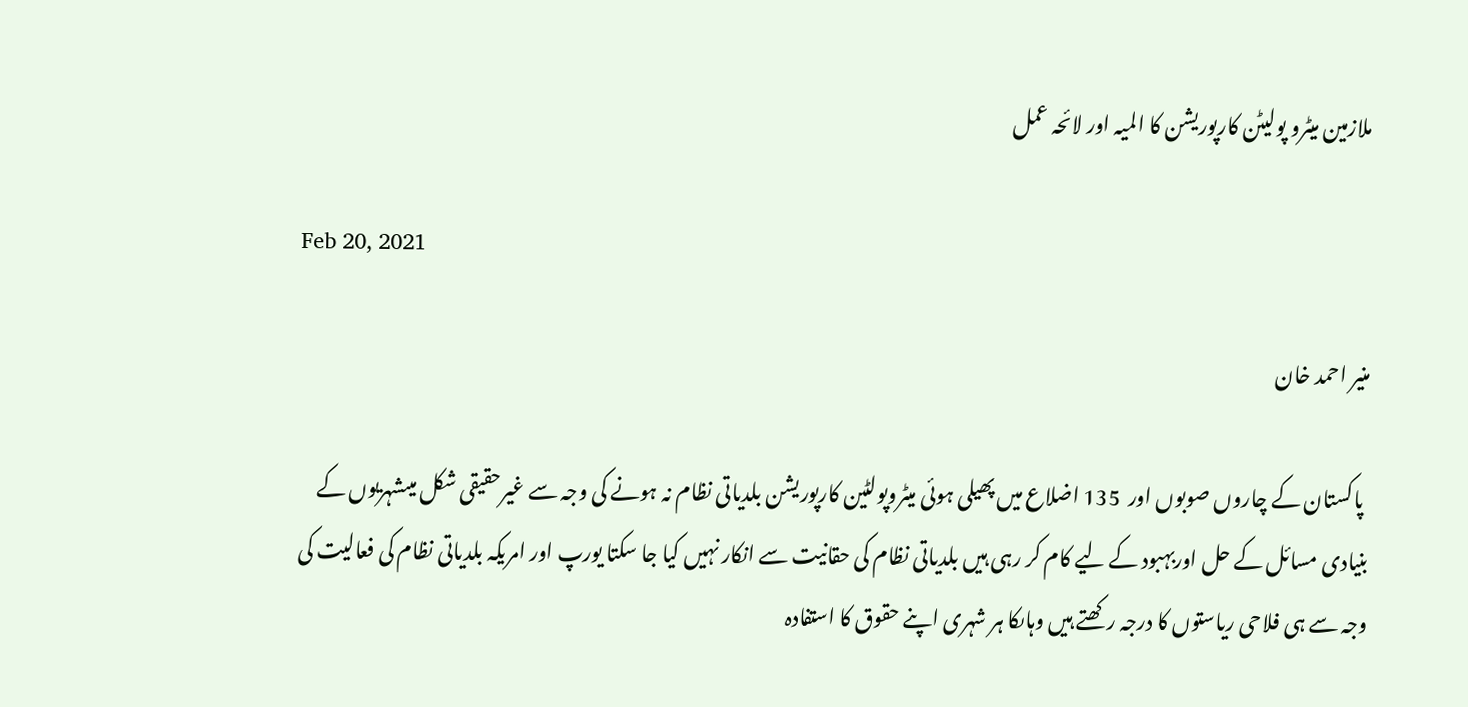ملازمین میٹرو پولیٹن کارپوریشن کا المیہ اور لائحہ عمل

Feb 20, 2021

منیر احمد خان

 پاکستان کے چاروں صوبوں اور  135 اضلاع میں پھیلی ہوئی میٹروپولٹین کارپوریشن بلدیاتی نظام نہ ہونے کی وجہ سے غیرحقیقی شکل میںشہریوں کے بنیادی مسائل کے حل اوربہبود کے لیے کام کر رہی ہیں بلدیاتی نظام کی حقانیت سے انکار نہیں کیا جا سکتا یورپ اور امریکہ بلدیاتی نظام کی فعالیت کی وجہ سے ہی فلاحی ریاستوں کا درجہ رکھتے ہیں وہاںکا ہر شہری اپنے حقوق کا استفادہ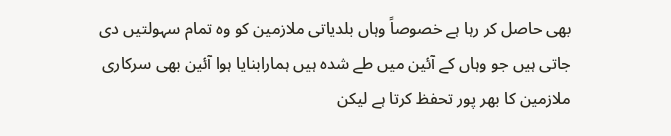بھی حاصل کر رہا ہے خصوصاً وہاں بلدیاتی ملازمین کو وہ تمام سہولتیں دی جاتی ہیں جو وہاں کے آئین میں طے شدہ ہیں ہمارابنایا ہوا آئین بھی سرکاری ملازمین کا بھر پور تحفظ کرتا ہے لیکن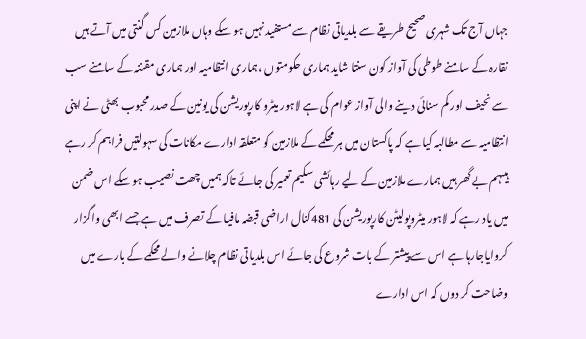جہاں آج تک شہری صحیح طریقے سے بلدیاتی نظام سے مستفید نہیں ہو سکے وہاں ملازمین کس گنتی میں آتے ہیں نقارہ کے سامنے طوطی کی آواز کون سنتا شاید ہماری حکومتوں ،ہماری انتظامیہ اور ہماری مقننہ کے سامنے سب سے نحیف اور کم سنائی دینے والی آواز عوام کی ہے لاہور میٹرو کارپوریشن کی یونین کے صدر محبوب بھٹی نے اپنی انتظامیہ سے مطالبہ کیا ہے کہ پاکستان میں ہر محکمے کے ملازمین کو متعلقہ ادارے مکانات کی سہولتیں فراہم کر رہے ہیںہم بے گھر ہیں ہمارے ملازمین کے لیے رہائشی سکیم تعمیر کی جائے تاکہ ہمیں چھت نصیب ہو سکے اس ضمن میں یاد رہے کہ لاہور میٹروپولیٹن کارپوریشن کی 481کنال اراضی قبضہ مافیا کے تصرف میں ہے جسے ابھی واگزار کروایاجارہا ہے اس سے پیشتر کے بات شروع کی جائے اس بلدیاتی نظام چلانے والے محکمے کے بارے میں وضاحت کر دوں کہ اس ادارے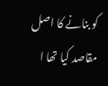کو بنانے کا اصل مقاصد کیا تھا ا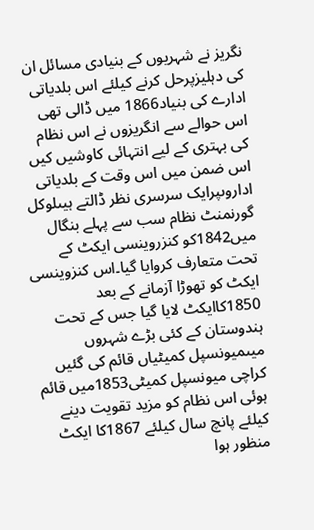نگریز نے شہریوں کے بنیادی مسائل ان کی دہلیزپرحل کرنے کیلئے اس بلدیاتی ادارے کی بنیاد1866 میں ڈالی تھی اس حوالے سے انگریزوں نے اس نظام کی بہتری کے لیے انتہائی کاوشیں کیں اس ضمن میں اس وقت کے بلدیاتی اداروںپرایک سرسری نظر ڈالتے ہیںلوکل گورنمنٹ نظام سب سے پہلے بنگال میں1842کو کنزروینسی ایکٹ کے تحت متعارف کروایا گیا۔اس کنزوینسی ایکٹ کو تھوڑا آزمانے کے بعد 1850کاایکٹ لایا گیا جس کے تحت ہندوستان کے کئی بڑے شہروں میںمیونسپل کمیٹیاں قائم کی گئیں کراچی میونسپل کمیٹی1853میں قائم ہوئی اس نظام کو مزید تقویت دینے کیلئے پانچ سال کیلئے 1867کا ایکٹ منظور ہوا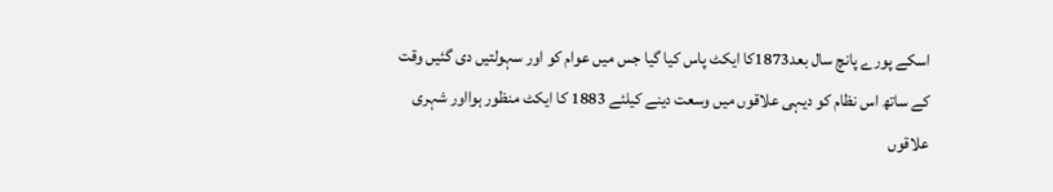اسکے پورے پانچ سال بعد1873کا ایکٹ پاس کیا گیا جس میں عوام کو اور سہولتیں دی گئیں وقت کے ساتھ اس نظام کو دیہی علاقوں میں وسعت دینے کیلئے 1883 کا ایکٹ منظور ہوااور شہری علاقوں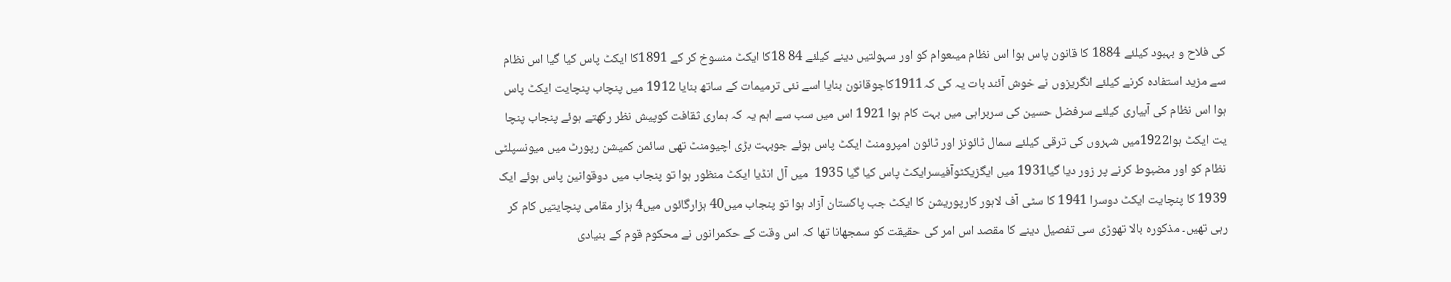کی فلاح و بہبود کیلئے 1884 کا قانون پاس ہوا اس نظام میںعوام کو اور سہولتیں دینے کیلئے 84 18کا ایکٹ منسوخ کر کے 1891کا ایکٹ پاس کیا گیا اس نظام سے مزید استفادہ کرنے کیلئے انگریزوں نے خوش آئند بات یہ کی کہ1911کاجوقانون بنایا اسے نئی ترمیمات کے ساتھ بنایا 1912 میں پنچاب پنچایت ایکٹ پاس ہوا اس نظام کی آبیاری کیلئے سرفضل حسین کی سربراہی میں بہت کام ہوا 1921 اس میں سب سے اہم یہ کہ ہماری ثقافت کوپیش نظر رکھتے ہوئے پنجاب پنچا یت ایکٹ ہوا1922میں شہروں کی ترقی کیلئے سمال ٹائونز اور ٹائون امپرومنٹ ایکٹ پاس ہوئے جوبہت بڑی اچیومنٹ تھی سائمن کمیشن رپورٹ میں میونسپلٹی نظام کو اور مضبوط کرنے پر زور دیا گیا1931 میں ایگزیکٹوآفیسرایکٹ پاس کیا گیا 1935  میں آل انڈیا ایکٹ منظور ہوا تو پنجاب میں دوقوانین پاس ہوئے ایک 1939 کا پنچایت ایکٹ دوسرا 1941 کا سٹی آف لاہور کارپوریشن کا ایکٹ جب پاکستان آزاد ہوا تو پنجاب میں40 ہزارگائوں میں4 ہزار مقامی پنچایتیں کام کر رہی تھیں۔ مذکورہ بالا تھوڑی سی تفصیل دینے کا مقصد اس امر کی حقیقت کو سمجھانا تھا کہ اس وقت کے حکمرانوں نے محکوم قوم کے بنیادی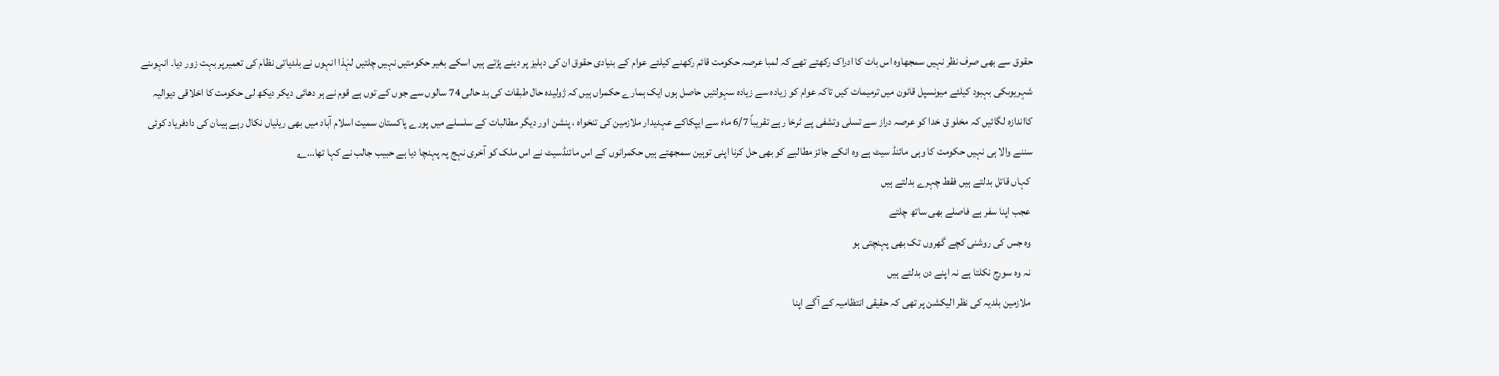حقوق سے بھی صرف نظر نہیں سمجھاوہ اس بات کا ادراک رکھتے تھے کہ لمبا عرصہ حکومت قائم رکھنے کیلئے عوام کے بنیادی حقوق ان کی دہلیز پر دینے پڑتے ہیں اسکے بغیر حکومتیں نہیں چلتیں لہٰذا انہوں نے بلدیاتی نظام کی تعمیرپر بہت زور دیا۔ انہوںنے شہریوںکی بہبود کیلئے میونسپل قانون میں ترمیمات کیں تاکہ عوام کو زیادہ سے زیادہ سہولتیں حاصل ہوں ایک ہمارے حکمراں ہیں کہ ژولیدہ حال طبقات کی بد حالی 74 سالوں سے جوں کے توں ہے قوم نے ہر دھائی دیکر دیکھ لی حکومت کا اخلاقی دیوالیہ کااندازہ لگائیں کہ مخلو ق خدا کو عرصہ دراز سے تسلی وتشفی پے ٹرخا رہے تقریباً 6/7 ماہ سے ایپکاکے عہدیدار ملازمین کی تنخواہ ، پنشن اور دیگر مطالبات کے سلسلے میں پورے پاکستان سمیت اسلام آباد میں بھی ریلیاں نکال رہے ہیںان کی دادفریاد کوئی سننے والا ہی نہیں حکومت کا وہی مائنڈ سیٹ ہے وہ انکے جائز مطالبے کو بھی حل کرنا اپنی توہین سمجھتے ہیں حکمرانوں کے اس مائنڈسیٹ نے اس ملک کو آخری نہج پہ پہنچا دیا ہے حبیب جالب نے کہا تھا…؎
 کہاں قاتل بدلتے ہیں فقط چہرے بدلتے ہیں
 عجب اپنا سفر ہے فاصلے بھی ساتھ چلتے
 وہ جس کی روشنی کچے گھروں تک بھی پہنچتی ہو
 نہ وہ سورج نکلتا ہے نہ اپنے دن بدلتے ہیں
 ملازمین بلدیہ کی نظر الیکشن پر تھی کہ حقیقی انتظامیہ کے آگے اپنا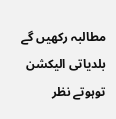مطالبہ رکھیں گے بلدیاتی الیکشن توہوتے نظر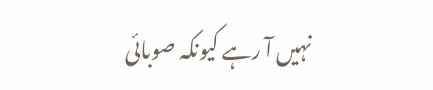نہیں آ رہے کیونکہ صوبائی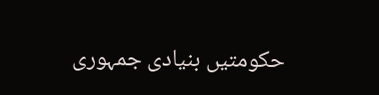حکومتیں بنیادی جمہوری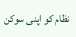نظام کو اپنی سوکن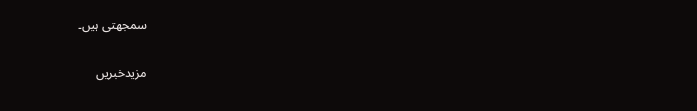سمجھتی ہیں۔

مزیدخبریں